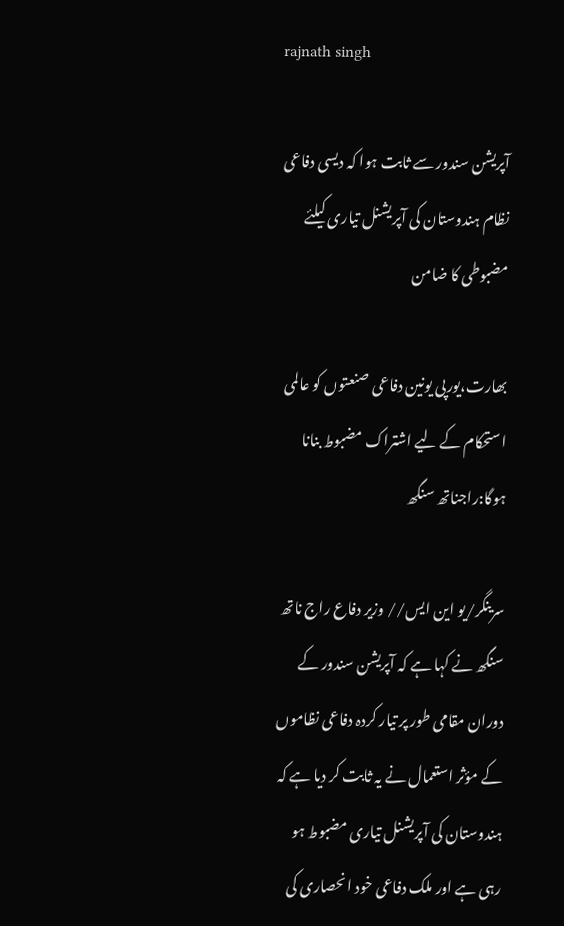rajnath singh

آپریشن سندور سے ثابت ہوا کہ دیسی دفاعی نظام ہندوستان کی آپریشنل تیاری کیلئے مضبوطی کا ضامن

بھارت،یورپی یونین دفاعی صنعتوں کو عالمی استحکام کے لیے اشتراک مضبوط بنانا ہوگا:راجناتھ سنگھ

سرینگر/یو این ایس// وزیر دفاع راج ناتھ سنگھ نے کہا ہے کہ آپریشن سندور کے دوران مقامی طور پر تیار کردہ دفاعی نظاموں کے مؤثر استعمال نے یہ ثابت کر دیا ہے کہ ہندوستان کی آپریشنل تیاری مضبوط ہو رہی ہے اور ملک دفاعی خود انحصاری کی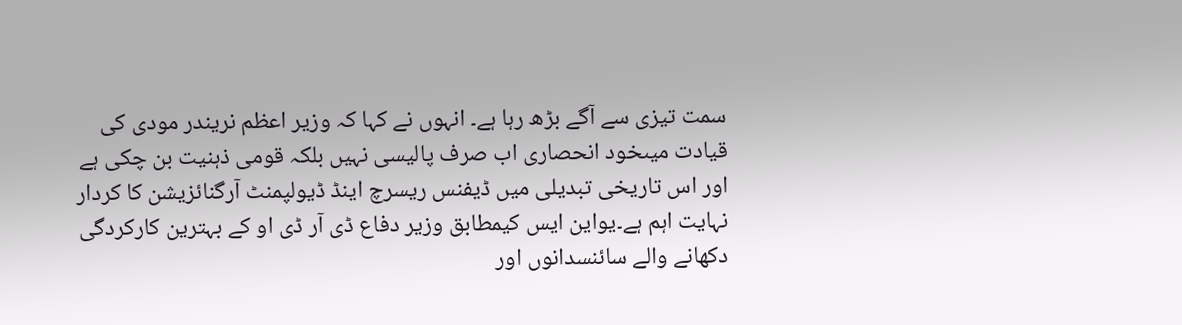سمت تیزی سے آگے بڑھ رہا ہے۔ انہوں نے کہا کہ وزیر اعظم نریندر مودی کی قیادت میںخود انحصاری اب صرف پالیسی نہیں بلکہ قومی ذہنیت بن چکی ہے اور اس تاریخی تبدیلی میں ڈیفنس ریسرچ اینڈ ڈیولپمنٹ آرگنائزیشن کا کردار نہایت اہم ہے۔یواین ایس کیمطابق وزیر دفاع ڈی آر ڈی او کے بہترین کارکردگی دکھانے والے سائنسدانوں اور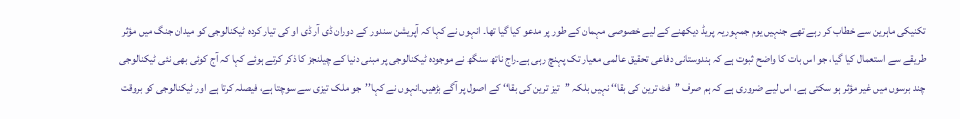تکنیکی ماہرین سے خطاب کر رہے تھے جنہیں یوم جمہوریہ پریڈ دیکھنے کے لیے خصوصی مہمان کے طور پر مدعو کیا گیا تھا۔ انہوں نے کہا کہ آپریشن سندور کے دوران ڈی آر ڈی او کی تیار کردہ ٹیکنالوجی کو میدان جنگ میں مؤثر طریقے سے استعمال کیا گیا، جو اس بات کا واضح ثبوت ہے کہ ہندوستانی دفاعی تحقیق عالمی معیار تک پہنچ رہی ہے۔راج ناتھ سنگھ نے موجودہ ٹیکنالوجی پر مبنی دنیا کے چیلنجز کا ذکر کرتے ہوئے کہا کہ آج کوئی بھی نئی ٹیکنالوجی چند برسوں میں غیر مؤثر ہو سکتی ہے، اس لیے ضروری ہے کہ ہم صرف ’’فٹ ترین کی بقا‘‘ نہیں بلکہ ’’تیز ترین کی بقا‘‘ کے اصول پر آگے بڑھیں۔انہوں نے کہا’’جو ملک تیزی سے سوچتا ہے، فیصلہ کرتا ہے اور ٹیکنالوجی کو بروقت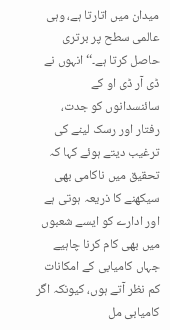میدان میں اتارتا ہے، وہی عالمی سطح پر برتری حاصل کرتا ہے۔‘‘انہوں نے ڈی آر ڈی او کے سائنسدانوں کو جدت، رفتار اور رسک لینے کی ترغیب دیتے ہوئے کہا کہ تحقیق میں ناکامی بھی سیکھنے کا ذریعہ ہوتی ہے اور ادارے کو ایسے شعبوں میں بھی کام کرنا چاہیے جہاں کامیابی کے امکانات کم نظر آتے ہوں، کیونکہ اگر کامیابی مل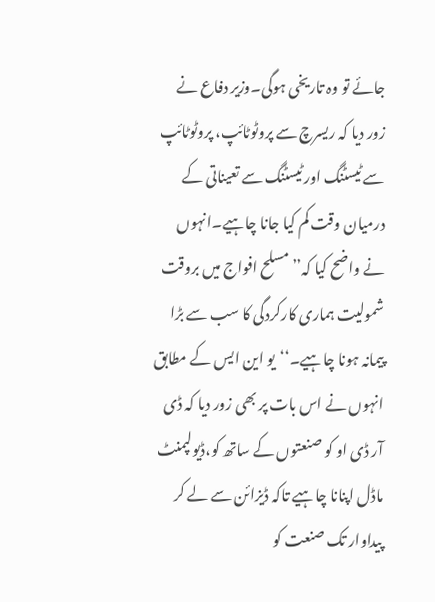جائے تو وہ تاریخی ہوگی۔وزیر دفاع نے زور دیا کہ ریسرچ سے پروٹوٹائپ، پروٹوٹائپ سے ٹیسٹنگ اور ٹیسٹنگ سے تعیناتی کے درمیان وقت کم کیا جانا چاہیے۔انہوں نے واضح کیا کہ’’مسلح افواج میں بروقت شمولیت ہماری کارکردگی کا سب سے بڑا پیمانہ ہونا چاہیے۔‘‘یو این ایس کے مطابق انہوں نے اس بات پر بھی زور دیا کہ ڈی آر ڈی او کو صنعتوں کے ساتھ کو،ڈیولپمنٹ ماڈل اپنانا چاہیے تاکہ ڈیزائن سے لے کر پیداوار تک صنعت کو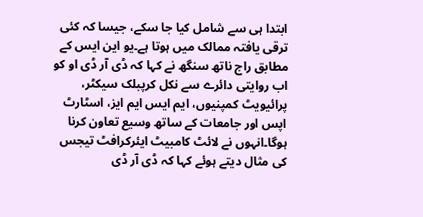ابتدا ہی سے شامل کیا جا سکے، جیسا کہ کئی ترقی یافتہ ممالک میں ہوتا ہے۔یو این ایس کے مطابق راج ناتھ سنگھ نے کہا کہ ڈی آر ڈی او کو اب روایتی دائرے سے نکل کرپبلک سیکٹر، پرائیویٹ کمپنیوں، ایم ایس ایم ایز، اسٹارٹ اپس اور جامعات کے ساتھ وسیع تعاون کرنا ہوگا۔انہوں نے لائٹ کامبیٹ ایئرکرافٹ تیجس کی مثال دیتے ہوئے کہا کہ ڈی آر ڈی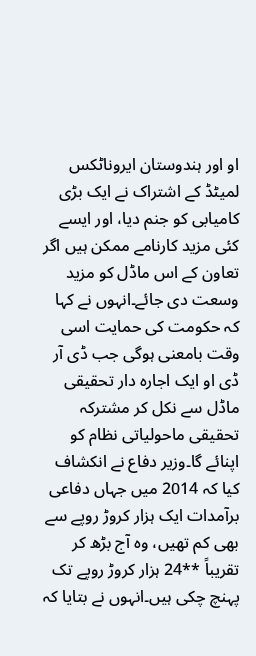او اور ہندوستان ایروناٹکس لمیٹڈ کے اشتراک نے ایک بڑی کامیابی کو جنم دیا، اور ایسے کئی مزید کارنامے ممکن ہیں اگر تعاون کے اس ماڈل کو مزید وسعت دی جائے۔انہوں نے کہا کہ حکومت کی حمایت اسی وقت بامعنی ہوگی جب ڈی آر ڈی او ایک اجارہ دار تحقیقی ماڈل سے نکل کر مشترکہ تحقیقی ماحولیاتی نظام کو اپنائے گا۔وزیر دفاع نے انکشاف کیا کہ 2014 میں جہاں دفاعی برآمدات ایک ہزار کروڑ روپے سے بھی کم تھیں، وہ آج بڑھ کر تقریباً **24 ہزار کروڑ روپے تک پہنچ چکی ہیں۔انہوں نے بتایا کہ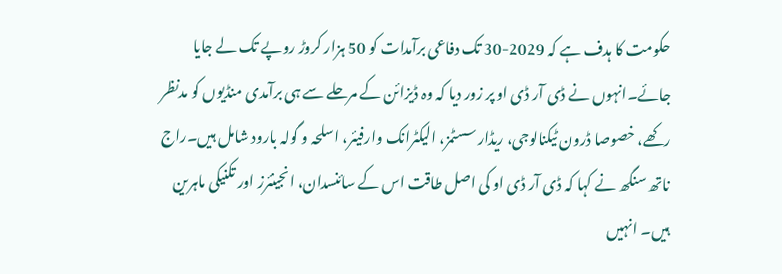حکومت کا ہدف ہے کہ 2029-30 تک دفاعی برآمدات کو 50 ہزار کروڑ روپے تک لے جایا جائے۔انہوں نے ڈی آر ڈی او پر زور دیا کہ وہ ڈیزائن کے مرحلے سے ہی برآمدی منڈیوں کو مدنظر رکھے، خصوصا ڈرون ٹیکنالوجی، ریڈار سسٹمز، الیکٹرانک وارفیئر، اسلحہ و گولہ بارود شامل ہیں۔راج ناتھ سنگھ نے کہا کہ ڈی آر ڈی او کی اصل طاقت اس کے سائنسدان، انجینئرز اور تکنیکی ماہرین ہیں۔ انہیں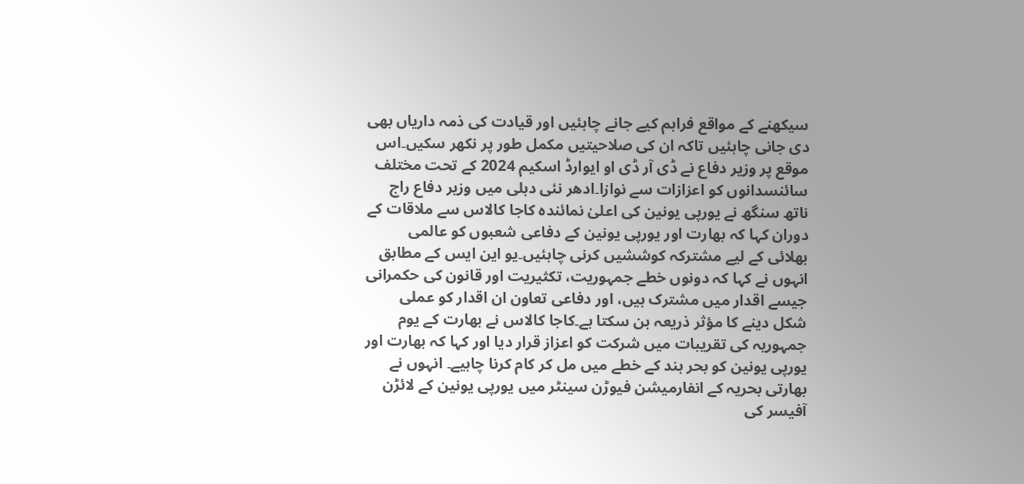سیکھنے کے مواقع فراہم کیے جانے چاہئیں اور قیادت کی ذمہ داریاں بھی دی جانی چاہئیں تاکہ ان کی صلاحیتیں مکمل طور پر نکھر سکیں۔اس موقع پر وزیر دفاع نے ڈی آر ڈی او ایوارڈ اسکیم 2024 کے تحت مختلف سائنسدانوں کو اعزازات سے نوازا۔ادھر نئی دہلی میں وزیر دفاع راج ناتھ سنگھ نے یورپی یونین کی اعلیٰ نمائندہ کاجا کالاس سے ملاقات کے دوران کہا کہ بھارت اور یورپی یونین کے دفاعی شعبوں کو عالمی بھلائی کے لیے مشترکہ کوششیں کرنی چاہئیں۔یو این ایس کے مطابق انہوں نے کہا کہ دونوں خطے جمہوریت، تکثیریت اور قانون کی حکمرانی جیسے اقدار میں مشترک ہیں، اور دفاعی تعاون ان اقدار کو عملی شکل دینے کا مؤثر ذریعہ بن سکتا ہے۔کاجا کالاس نے بھارت کے یوم جمہوریہ کی تقریبات میں شرکت کو اعزاز قرار دیا اور کہا کہ بھارت اور یورپی یونین کو بحر ہند کے خطے میں مل کر کام کرنا چاہیے۔ انہوں نے بھارتی بحریہ کے انفارمیشن فیوڑن سینٹر میں یورپی یونین کے لائڑن آفیسر کی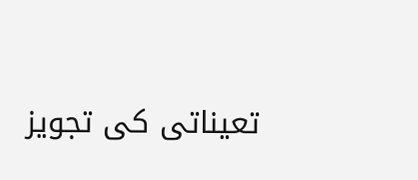تعیناتی کی تجویز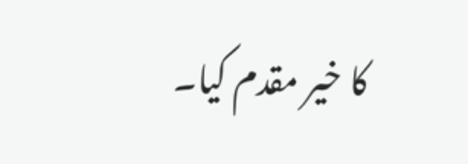کا خیر مقدم کیا۔